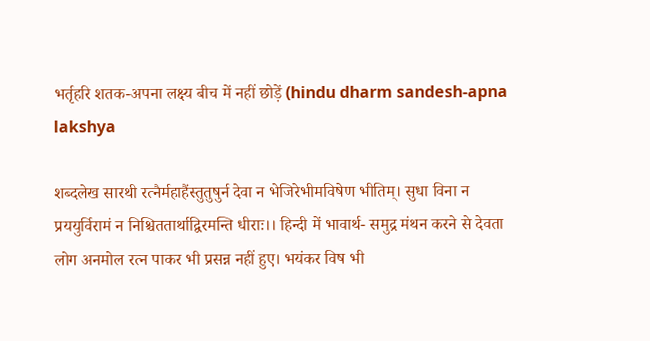भर्तृहरि शतक-अपना लक्ष्य बीच में नहीं छोड़ें (hindu dharm sandesh-apna lakshya

शब्दलेख सारथी रत्नैर्महाहैंस्तुतुषुर्न देवा न भेजिरेभीमविषेण भीतिम्। सुधा विना न प्रययुर्विरामं न निश्चिततार्थाद्विरमन्ति धीराः।। हिन्दी में भावार्थ- समुद्र मंथन करने से देवता लोग अनमोल रत्न पाकर भी प्रसन्न नहीं हुए। भयंकर विष भी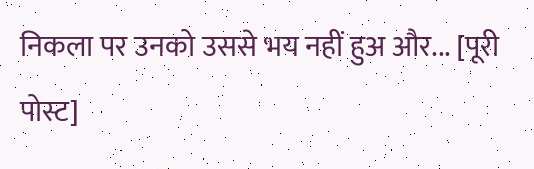निकला पर उनको उससे भय नहीं हुअ और... [पूरी पोस्ट]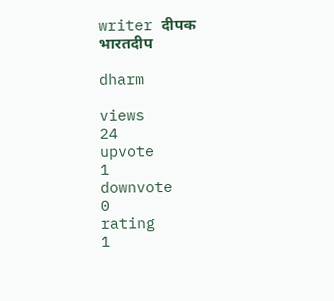writer दीपक भारतदीप

dharm

views
24
upvote
1
downvote
0
rating
1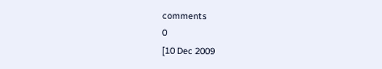comments
0
[10 Dec 2009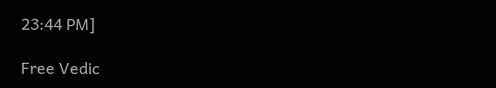23:44 PM]

Free Vedic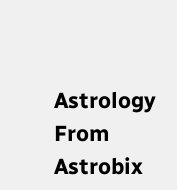Astrology From Astrobix